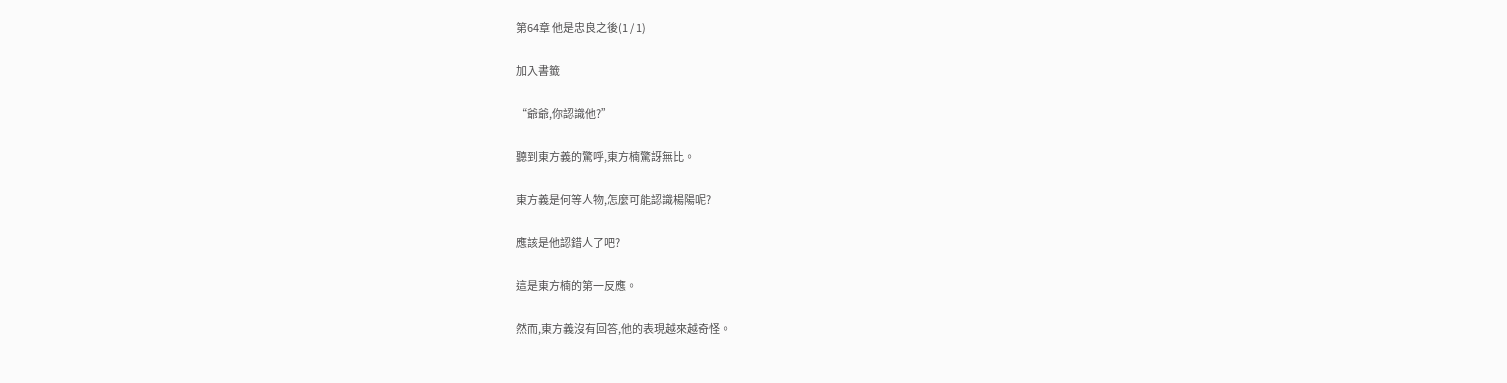第64章 他是忠良之後(1 / 1)

加入書籤

“爺爺,你認識他?”

聽到東方義的驚呼,東方楠驚訝無比。

東方義是何等人物,怎麼可能認識楊陽呢?

應該是他認錯人了吧?

這是東方楠的第一反應。

然而,東方義沒有回答,他的表現越來越奇怪。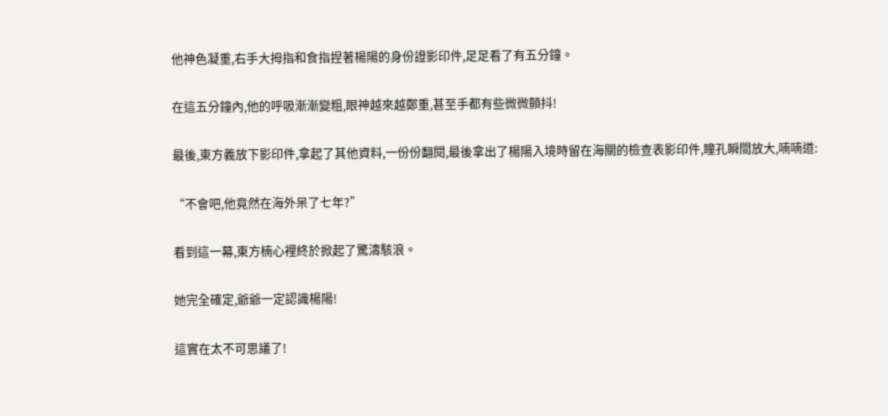他神色凝重,右手大拇指和食指捏著楊陽的身份證影印件,足足看了有五分鐘。

在這五分鐘內,他的呼吸漸漸變粗,眼神越來越鄭重,甚至手都有些微微顫抖!

最後,東方義放下影印件,拿起了其他資料,一份份翻閱,最後拿出了楊陽入境時留在海關的檢查表影印件,瞳孔瞬間放大,喃喃道:

“不會吧,他竟然在海外呆了七年?”

看到這一幕,東方楠心裡終於掀起了驚濤駭浪。

她完全確定,爺爺一定認識楊陽!

這實在太不可思議了!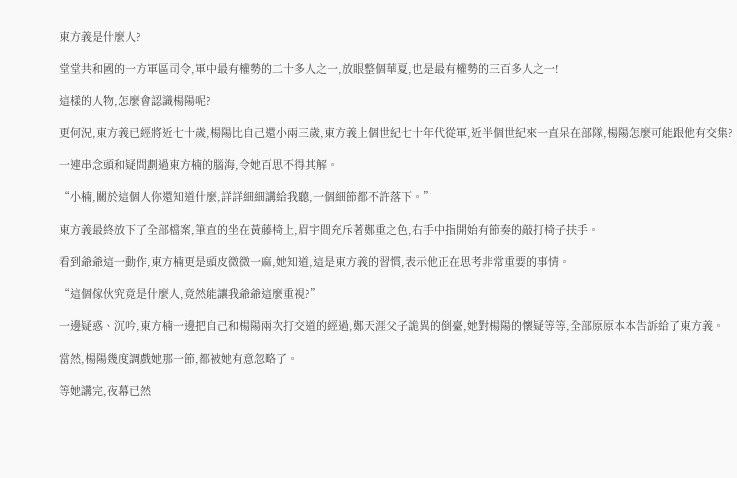東方義是什麼人?

堂堂共和國的一方軍區司令,軍中最有權勢的二十多人之一,放眼整個華夏,也是最有權勢的三百多人之一!

這樣的人物,怎麼會認識楊陽呢?

更何況,東方義已經將近七十歲,楊陽比自己還小兩三歲,東方義上個世紀七十年代從軍,近半個世紀來一直呆在部隊,楊陽怎麼可能跟他有交集?

一連串念頭和疑問劃過東方楠的腦海,令她百思不得其解。

“小楠,關於這個人你還知道什麼,詳詳細細講給我聽,一個細節都不許落下。”

東方義最終放下了全部檔案,筆直的坐在黃藤椅上,眉宇間充斥著鄭重之色,右手中指開始有節奏的敲打椅子扶手。

看到爺爺這一動作,東方楠更是頭皮微微一麻,她知道,這是東方義的習慣,表示他正在思考非常重要的事情。

“這個傢伙究竟是什麼人,竟然能讓我爺爺這麼重視?”

一邊疑惑、沉吟,東方楠一邊把自己和楊陽兩次打交道的經過,鄭天涯父子詭異的倒臺,她對楊陽的懷疑等等,全部原原本本告訴給了東方義。

當然,楊陽幾度調戲她那一節,都被她有意忽略了。

等她講完,夜幕已然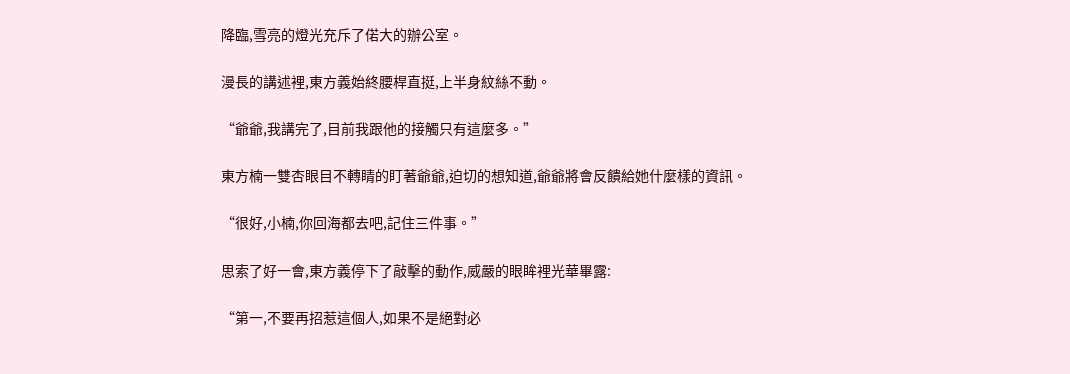降臨,雪亮的燈光充斥了偌大的辦公室。

漫長的講述裡,東方義始終腰桿直挺,上半身紋絲不動。

“爺爺,我講完了,目前我跟他的接觸只有這麼多。”

東方楠一雙杏眼目不轉睛的盯著爺爺,迫切的想知道,爺爺將會反饋給她什麼樣的資訊。

“很好,小楠,你回海都去吧,記住三件事。”

思索了好一會,東方義停下了敲擊的動作,威嚴的眼眸裡光華畢露:

“第一,不要再招惹這個人,如果不是絕對必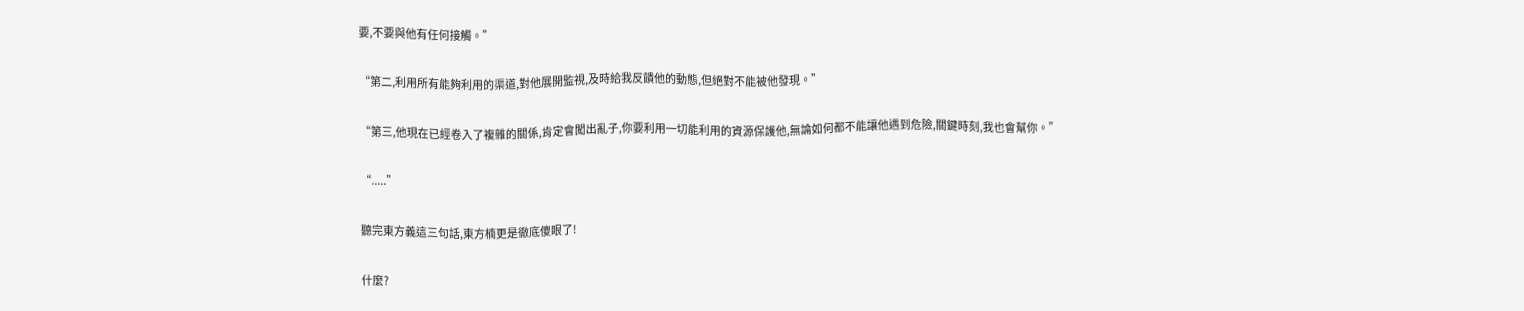要,不要與他有任何接觸。”

“第二,利用所有能夠利用的渠道,對他展開監視,及時給我反饋他的動態,但絕對不能被他發現。”

“第三,他現在已經卷入了複雜的關係,肯定會闖出亂子,你要利用一切能利用的資源保護他,無論如何都不能讓他遇到危險,關鍵時刻,我也會幫你。”

“.....”

聽完東方義這三句話,東方楠更是徹底傻眼了!

什麼?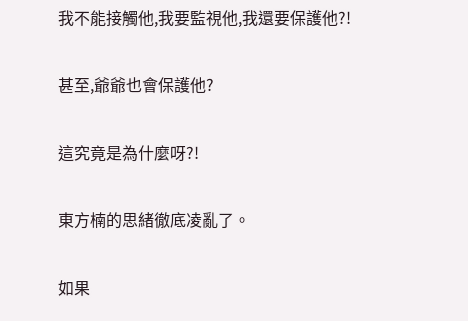我不能接觸他,我要監視他,我還要保護他?!

甚至,爺爺也會保護他?

這究竟是為什麼呀?!

東方楠的思緒徹底凌亂了。

如果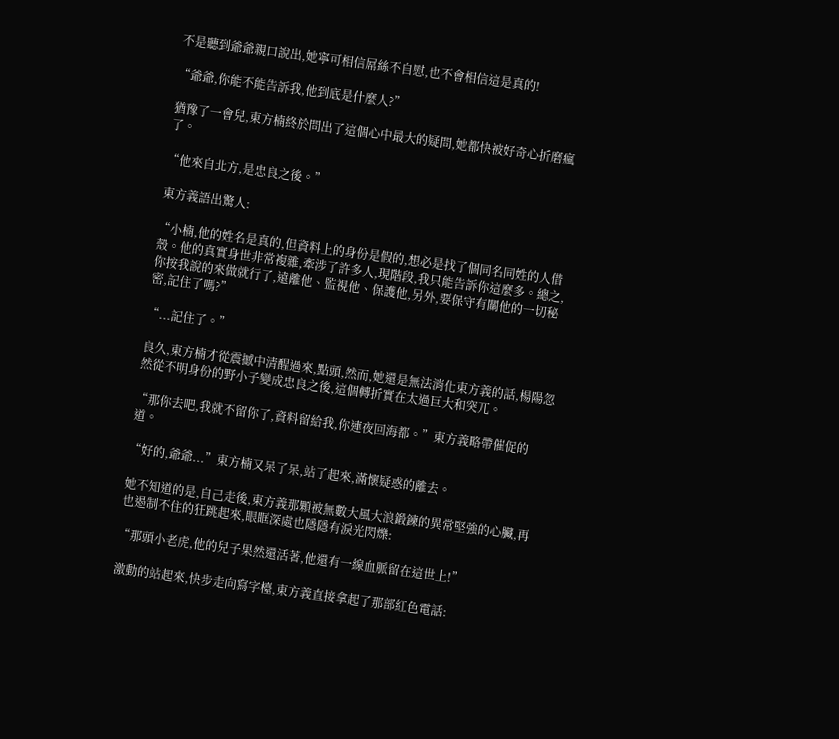不是聽到爺爺親口說出,她寧可相信屌絲不自慰,也不會相信這是真的!

“爺爺,你能不能告訴我,他到底是什麼人?”

猶豫了一會兒,東方楠終於問出了這個心中最大的疑問,她都快被好奇心折磨瘋了。

“他來自北方,是忠良之後。”

東方義語出驚人:

“小楠,他的姓名是真的,但資料上的身份是假的,想必是找了個同名同姓的人借殼。他的真實身世非常複雜,牽涉了許多人,現階段,我只能告訴你這麼多。總之,你按我說的來做就行了,遠離他、監視他、保護他,另外,要保守有關他的一切秘密,記住了嗎?”

“...記住了。”

良久,東方楠才從震撼中清醒過來,點頭,然而,她還是無法消化東方義的話,楊陽忽然從不明身份的野小子變成忠良之後,這個轉折實在太過巨大和突兀。

“那你去吧,我就不留你了,資料留給我,你連夜回海都。”東方義略帶催促的道。

“好的,爺爺...”東方楠又呆了呆,站了起來,滿懷疑惑的離去。

她不知道的是,自己走後,東方義那顆被無數大風大浪鍛鍊的異常堅強的心臟,再也遏制不住的狂跳起來,眼眶深處也隱隱有淚光閃爍:

“那頭小老虎,他的兒子果然還活著,他還有一線血脈留在這世上!”

激動的站起來,快步走向寫字檯,東方義直接拿起了那部紅色電話: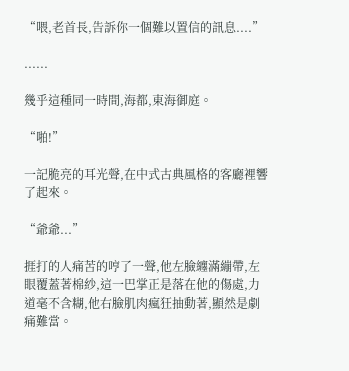“喂,老首長,告訴你一個難以置信的訊息....”

......

幾乎這種同一時間,海都,東海御庭。

“啪!”

一記脆亮的耳光聲,在中式古典風格的客廳裡響了起來。

“爺爺...”

捱打的人痛苦的哼了一聲,他左臉纏滿繃帶,左眼覆蓋著棉紗,這一巴掌正是落在他的傷處,力道毫不含糊,他右臉肌肉瘋狂抽動著,顯然是劇痛難當。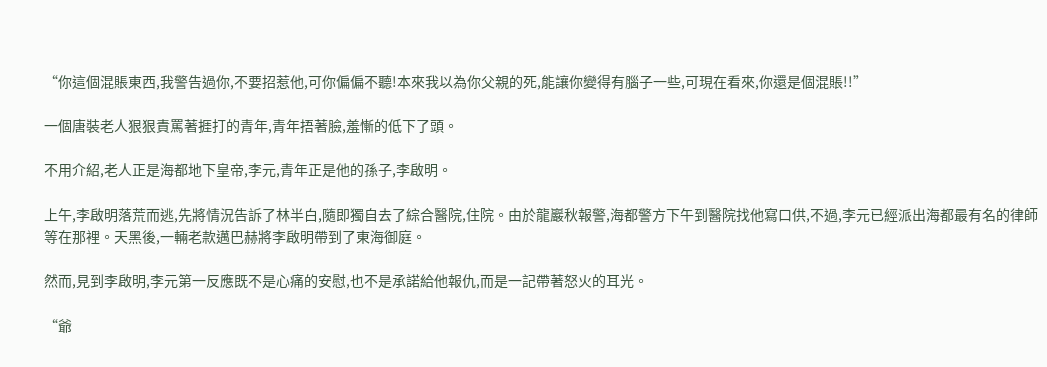“你這個混賬東西,我警告過你,不要招惹他,可你偏偏不聽!本來我以為你父親的死,能讓你變得有腦子一些,可現在看來,你還是個混賬!!”

一個唐裝老人狠狠責罵著捱打的青年,青年捂著臉,羞慚的低下了頭。

不用介紹,老人正是海都地下皇帝,李元,青年正是他的孫子,李啟明。

上午,李啟明落荒而逃,先將情況告訴了林半白,隨即獨自去了綜合醫院,住院。由於龍巖秋報警,海都警方下午到醫院找他寫口供,不過,李元已經派出海都最有名的律師等在那裡。天黑後,一輛老款邁巴赫將李啟明帶到了東海御庭。

然而,見到李啟明,李元第一反應既不是心痛的安慰,也不是承諾給他報仇,而是一記帶著怒火的耳光。

“爺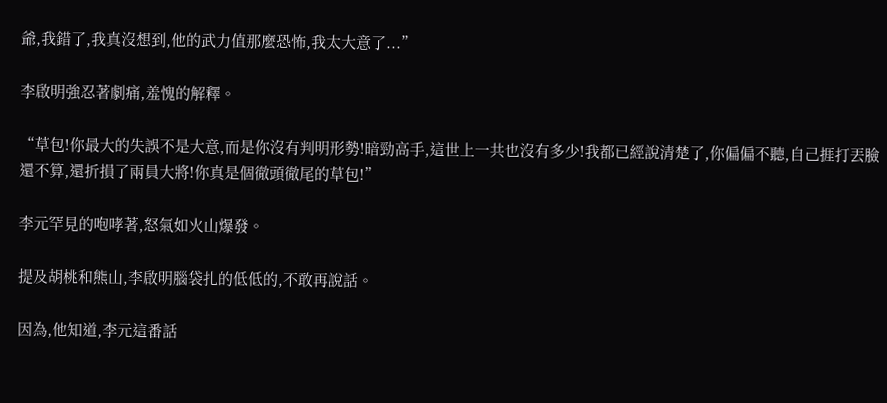爺,我錯了,我真沒想到,他的武力值那麼恐怖,我太大意了...”

李啟明強忍著劇痛,羞愧的解釋。

“草包!你最大的失誤不是大意,而是你沒有判明形勢!暗勁高手,這世上一共也沒有多少!我都已經說清楚了,你偏偏不聽,自己捱打丟臉還不算,還折損了兩員大將!你真是個徹頭徹尾的草包!”

李元罕見的咆哮著,怒氣如火山爆發。

提及胡桃和熊山,李啟明腦袋扎的低低的,不敢再說話。

因為,他知道,李元這番話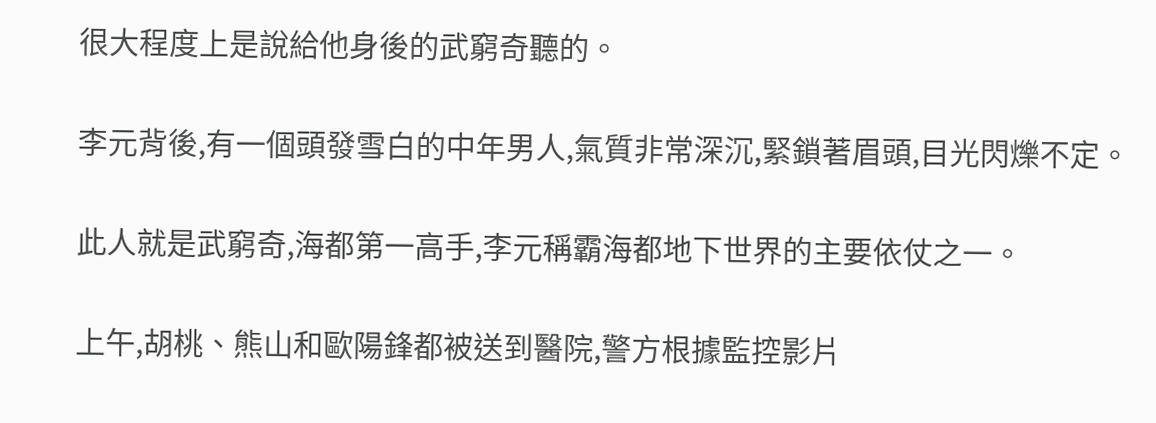很大程度上是說給他身後的武窮奇聽的。

李元背後,有一個頭發雪白的中年男人,氣質非常深沉,緊鎖著眉頭,目光閃爍不定。

此人就是武窮奇,海都第一高手,李元稱霸海都地下世界的主要依仗之一。

上午,胡桃、熊山和歐陽鋒都被送到醫院,警方根據監控影片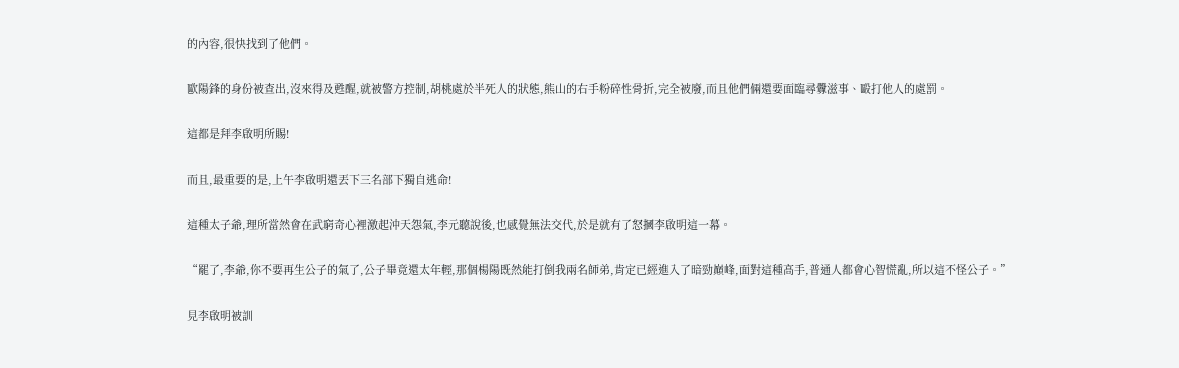的內容,很快找到了他們。

歐陽鋒的身份被查出,沒來得及甦醒,就被警方控制,胡桃處於半死人的狀態,熊山的右手粉碎性骨折,完全被廢,而且他們倆還要面臨尋釁滋事、毆打他人的處罰。

這都是拜李啟明所賜!

而且,最重要的是,上午李啟明還丟下三名部下獨自逃命!

這種太子爺,理所當然會在武窮奇心裡激起沖天怨氣,李元聽說後,也感覺無法交代,於是就有了怒摑李啟明這一幕。

“罷了,李爺,你不要再生公子的氣了,公子畢竟還太年輕,那個楊陽既然能打倒我兩名師弟,肯定已經進入了暗勁巔峰,面對這種高手,普通人都會心智慌亂,所以這不怪公子。”

見李啟明被訓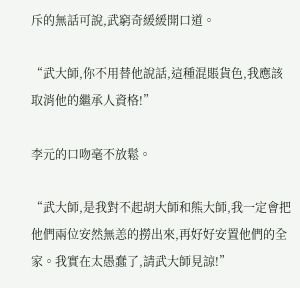斥的無話可說,武窮奇緩緩開口道。

“武大師,你不用替他說話,這種混賬貨色,我應該取消他的繼承人資格!”

李元的口吻毫不放鬆。

“武大師,是我對不起胡大師和熊大師,我一定會把他們兩位安然無恙的撈出來,再好好安置他們的全家。我實在太愚蠢了,請武大師見諒!”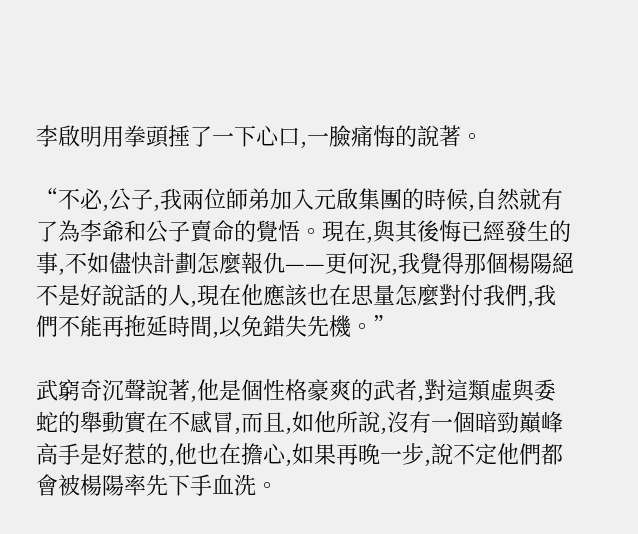李啟明用拳頭捶了一下心口,一臉痛悔的說著。

“不必,公子,我兩位師弟加入元啟集團的時候,自然就有了為李爺和公子賣命的覺悟。現在,與其後悔已經發生的事,不如儘快計劃怎麼報仇——更何況,我覺得那個楊陽絕不是好說話的人,現在他應該也在思量怎麼對付我們,我們不能再拖延時間,以免錯失先機。”

武窮奇沉聲說著,他是個性格豪爽的武者,對這類虛與委蛇的舉動實在不感冒,而且,如他所說,沒有一個暗勁巔峰高手是好惹的,他也在擔心,如果再晚一步,說不定他們都會被楊陽率先下手血洗。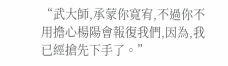“武大師,承蒙你寬宥,不過你不用擔心楊陽會報復我們,因為,我已經搶先下手了。”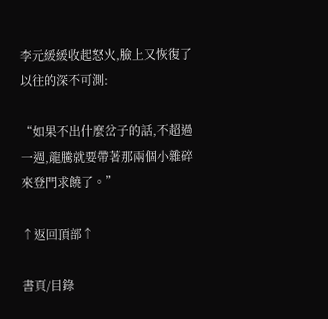李元緩緩收起怒火,臉上又恢復了以往的深不可測:

“如果不出什麼岔子的話,不超過一週,龍騰就要帶著那兩個小雜碎來登門求饒了。”

↑返回頂部↑

書頁/目錄